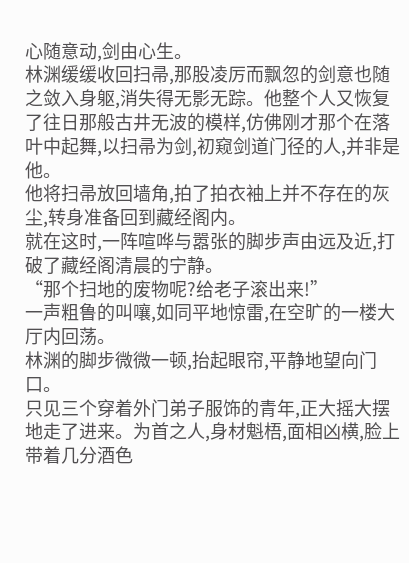心随意动,剑由心生。
林渊缓缓收回扫帚,那股凌厉而飘忽的剑意也随之敛入身躯,消失得无影无踪。他整个人又恢复了往日那般古井无波的模样,仿佛刚才那个在落叶中起舞,以扫帚为剑,初窥剑道门径的人,并非是他。
他将扫帚放回墙角,拍了拍衣袖上并不存在的灰尘,转身准备回到藏经阁内。
就在这时,一阵喧哗与嚣张的脚步声由远及近,打破了藏经阁清晨的宁静。
“那个扫地的废物呢?给老子滚出来!”
一声粗鲁的叫嚷,如同平地惊雷,在空旷的一楼大厅内回荡。
林渊的脚步微微一顿,抬起眼帘,平静地望向门口。
只见三个穿着外门弟子服饰的青年,正大摇大摆地走了进来。为首之人,身材魁梧,面相凶横,脸上带着几分酒色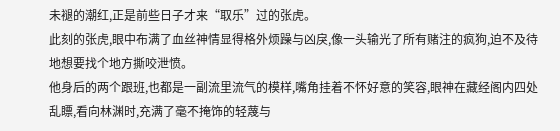未褪的潮红,正是前些日子才来“取乐”过的张虎。
此刻的张虎,眼中布满了血丝神情显得格外烦躁与凶戾,像一头输光了所有赌注的疯狗,迫不及待地想要找个地方撕咬泄愤。
他身后的两个跟班,也都是一副流里流气的模样,嘴角挂着不怀好意的笑容,眼神在藏经阁内四处乱瞟,看向林渊时,充满了毫不掩饰的轻蔑与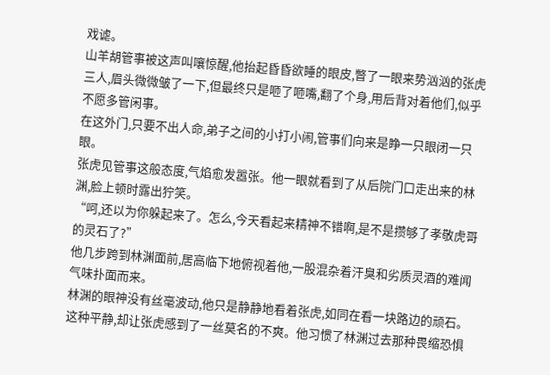戏谑。
山羊胡管事被这声叫嚷惊醒,他抬起昏昏欲睡的眼皮,瞥了一眼来势汹汹的张虎三人,眉头微微皱了一下,但最终只是咂了咂嘴,翻了个身,用后背对着他们,似乎不愿多管闲事。
在这外门,只要不出人命,弟子之间的小打小闹,管事们向来是睁一只眼闭一只眼。
张虎见管事这般态度,气焰愈发嚣张。他一眼就看到了从后院门口走出来的林渊,脸上顿时露出狞笑。
“呵,还以为你躲起来了。怎么,今天看起来精神不错啊,是不是攒够了孝敬虎哥的灵石了?”
他几步跨到林渊面前,居高临下地俯视着他,一股混杂着汗臭和劣质灵酒的难闻气味扑面而来。
林渊的眼神没有丝毫波动,他只是静静地看着张虎,如同在看一块路边的顽石。
这种平静,却让张虎感到了一丝莫名的不爽。他习惯了林渊过去那种畏缩恐惧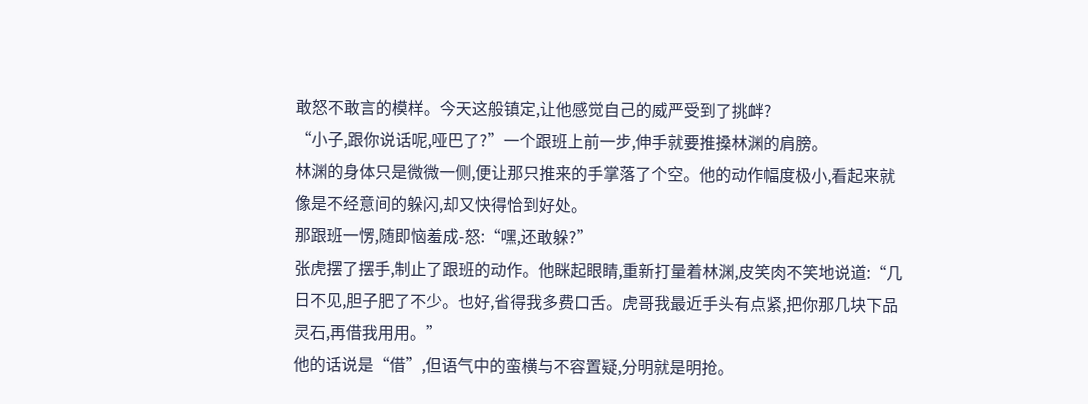敢怒不敢言的模样。今天这般镇定,让他感觉自己的威严受到了挑衅?
“小子,跟你说话呢,哑巴了?”一个跟班上前一步,伸手就要推搡林渊的肩膀。
林渊的身体只是微微一侧,便让那只推来的手掌落了个空。他的动作幅度极小,看起来就像是不经意间的躲闪,却又快得恰到好处。
那跟班一愣,随即恼羞成-怒:“嘿,还敢躲?”
张虎摆了摆手,制止了跟班的动作。他眯起眼睛,重新打量着林渊,皮笑肉不笑地说道:“几日不见,胆子肥了不少。也好,省得我多费口舌。虎哥我最近手头有点紧,把你那几块下品灵石,再借我用用。”
他的话说是“借”,但语气中的蛮横与不容置疑,分明就是明抢。